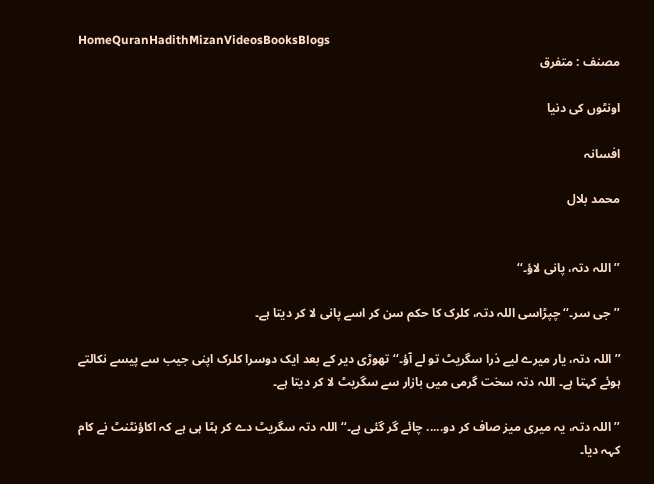HomeQuranHadithMizanVideosBooksBlogs
مصنف : متفرق

اونٹوں کی دنیا

افسانہ

محمد بلال


’’اللہ دتہ، پانی لاؤ۔‘‘

’’جی سر۔‘‘ چپڑاسی اللہ دتہ، کلرک کا حکم سن کر اسے پانی لا کر دیتا ہے۔

’’اللہ دتہ، یار میرے لیے ذرا سگریٹ تو لے آؤ۔‘‘ تھوڑی دیر کے بعد ایک دوسرا کلرک اپنی جیب سے پیسے نکالتے ہوئے کہتا ہے۔ اللہ دتہ سخت گرمی میں بازار سے سگریٹ لا کر دیتا ہے۔

’’اللہ دتہ، یہ میری میز صاف کر دو..... چائے گر گئی ہے۔‘‘ اللہ دتہ سگریٹ دے کر ہٹا ہی ہے کہ اکاؤنٹنٹ نے کام کہہ دیا۔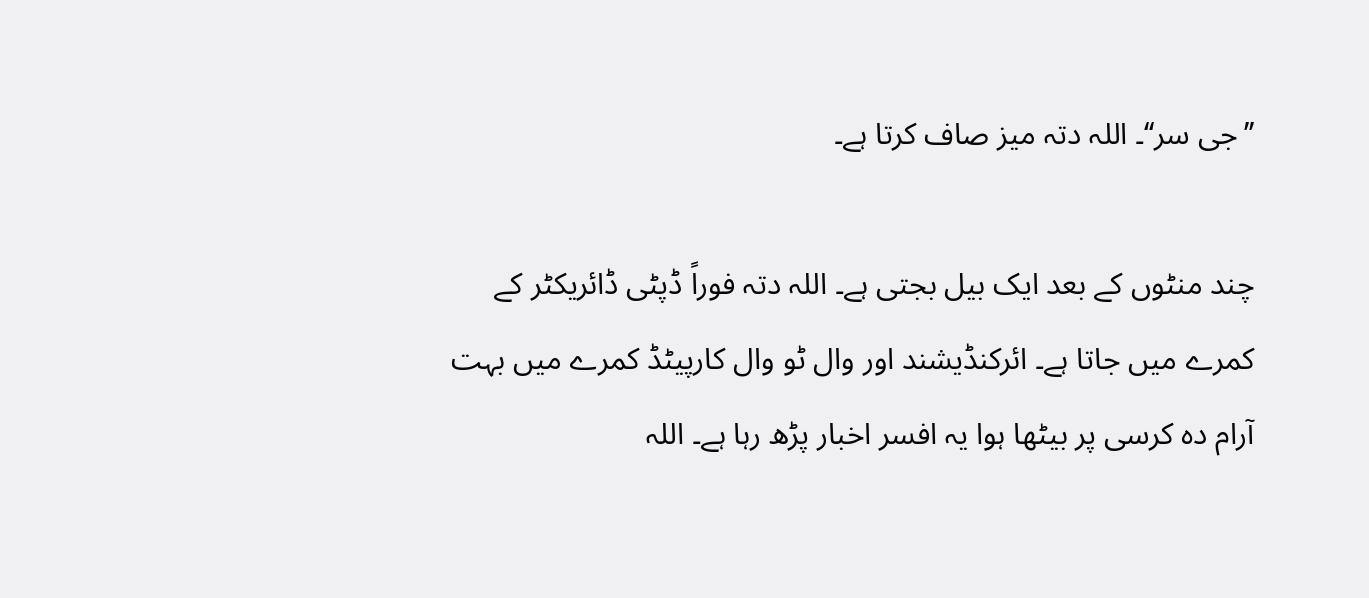’’جی سر‘‘۔ اللہ دتہ میز صاف کرتا ہے۔

چند منٹوں کے بعد ایک بیل بجتی ہے۔ اللہ دتہ فوراً ڈپٹی ڈائریکٹر کے کمرے میں جاتا ہے۔ ائرکنڈیشند اور وال ٹو وال کارپیٹڈ کمرے میں بہت آرام دہ کرسی پر بیٹھا ہوا یہ افسر اخبار پڑھ رہا ہے۔ اللہ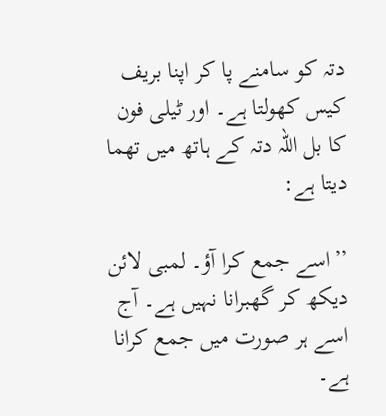دتہ کو سامنے پا کر اپنا بریف کیس کھولتا ہے۔ اور ٹیلی فون کا بل اللہ دتہ کے ہاتھ میں تھما دیتا ہے:

’’اسے جمع کرا آؤ۔ لمبی لائن دیکھ کر گھبرانا نہیں ہے۔ آج اسے ہر صورت میں جمع کرانا ہے۔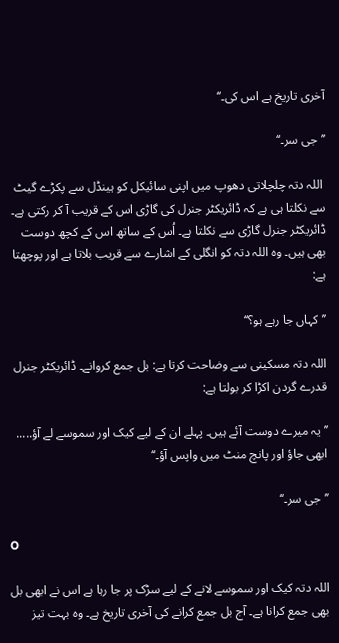آخری تاریخ ہے اس کی۔‘‘

’’جی سر۔‘‘

 اللہ دتہ چلچلاتی دھوپ میں اپنی سائیکل کو ہینڈل سے پکڑے گیٹ سے نکلتا ہی ہے کہ ڈائریکٹر جنرل کی گاڑی اس کے قریب آ کر رکتی ہے۔ ڈائریکٹر جنرل گاڑی سے نکلتا ہے۔ اُس کے ساتھ اس کے کچھ دوست بھی ہیں۔ وہ اللہ دتہ کو انگلی کے اشارے سے قریب بلاتا ہے اور پوچھتا ہے:

’’کہاں جا رہے ہو؟‘‘

اللہ دتہ مسکینی سے وضاحت کرتا ہے: بل جمع کروانے۔ ڈائریکٹر جنرل قدرے گردن اکڑا کر بولتا ہے:

’’یہ میرے دوست آئے ہیں۔ پہلے ان کے لیے کیک اور سموسے لے آؤ..... ابھی جاؤ اور پانچ منٹ میں واپس آؤ۔‘‘

’’جی سر۔‘‘

O

اللہ دتہ کیک اور سموسے لانے کے لیے سڑک پر جا رہا ہے اس نے ابھی بل بھی جمع کرانا ہے۔ آج بل جمع کرانے کی آخری تاریخ ہے۔ وہ بہت تیز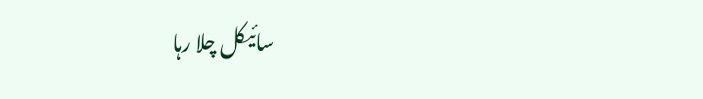سائیکل چلا رہا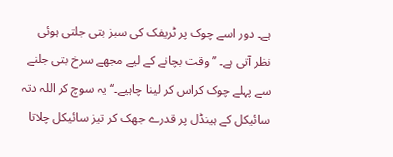ہے۔ دور اسے چوک پر ٹریفک کی سبز بتی جلتی ہوئی نظر آتی ہے۔ ’’وقت بچانے کے لیے مجھے سرخ بتی جلنے سے پہلے چوک کراس کر لینا چاہیے۔‘‘ یہ سوچ کر اللہ دتہ سائیکل کے ہینڈل پر قدرے جھک کر تیز سائیکل چلاتا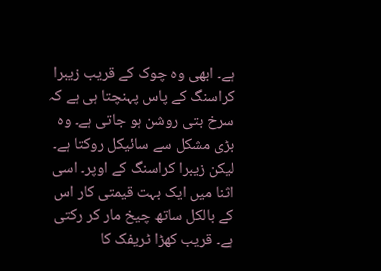ہے۔ ابھی وہ چوک کے قریب زیبرا کراسنگ کے پاس پہنچتا ہی ہے کہ سرخ بتی روشن ہو جاتی ہے۔ وہ بڑی مشکل سے سائیکل روکتا ہے۔ لیکن زیبرا کراسنگ کے اوپر۔ اسی اثنا میں ایک بہت قیمتی کار اس کے بالکل ساتھ چیخ مار کر رکتی ہے۔ قریب کھڑا ٹریفک کا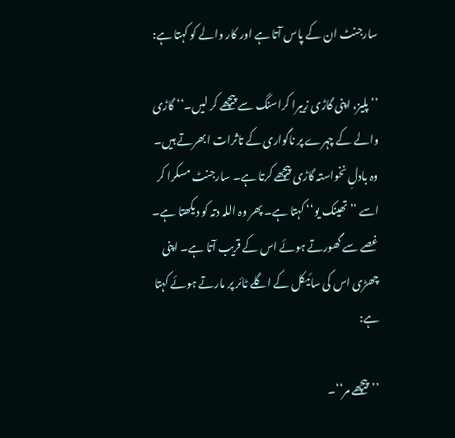سارجنٹ ان کے پاس آتا ہے اور کار والے کو کہتا ہے:

’’پلیز، اپنی گاڑی زیبرا کراسنگ سے پیچھے کر لیں۔‘‘ گاڑی والے کے چہرے پر ناگواری کے تاثرات ابھرتے ہیں۔ وہ بادلِ نخواستہ گاڑی پیچھے کرتا ہے۔ سارجنٹ مسکرا کر اسے ’’تھینک یو‘‘ کہتا ہے۔ پھر وہ اللہ دتہ کو دیکھتا ہے۔ غصے سے گھورتے ہوئے اس کے قریب آتا ہے۔ اپنی چھڑی اس کی سائیکل کے اگلے ٹائر پر مارتے ہوئے کہتا ہے:

’’پیچھے مر‘‘۔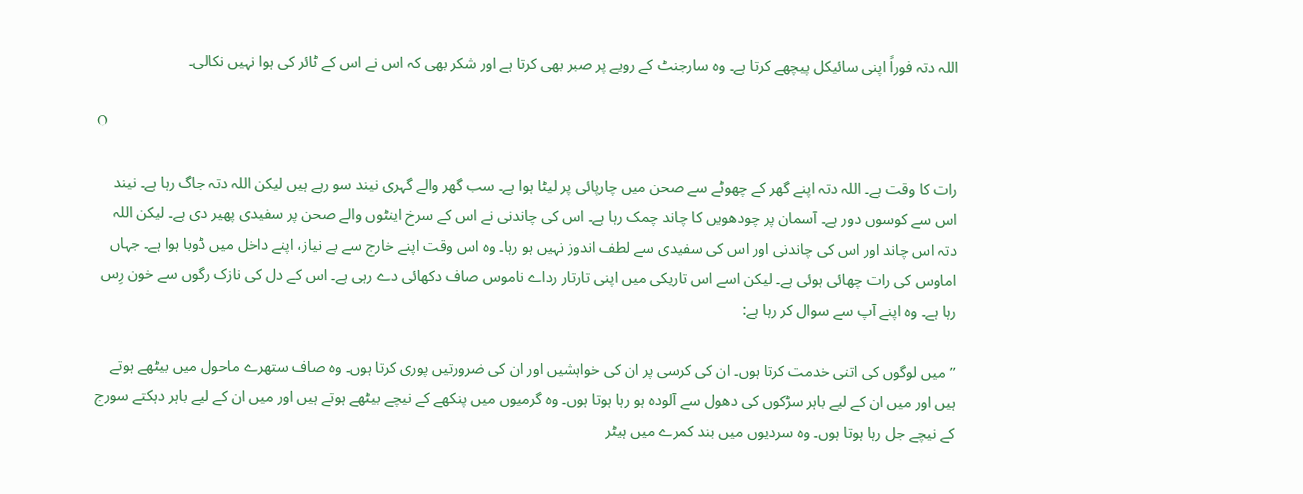اللہ دتہ فوراً اپنی سائیکل پیچھے کرتا ہے۔ وہ سارجنٹ کے رویے پر صبر بھی کرتا ہے اور شکر بھی کہ اس نے اس کے ٹائر کی ہوا نہیں نکالی۔

O

رات کا وقت ہے۔ اللہ دتہ اپنے گھر کے چھوٹے سے صحن میں چارپائی پر لیٹا ہوا ہے۔ سب گھر والے گہری نیند سو رہے ہیں لیکن اللہ دتہ جاگ رہا ہے۔ نیند اس سے کوسوں دور ہے۔ آسمان پر چودھویں کا چاند چمک رہا ہے۔ اس کی چاندنی نے اس کے سرخ اینٹوں والے صحن پر سفیدی پھیر دی ہے۔ لیکن اللہ دتہ اس چاند اور اس کی چاندنی اور اس کی سفیدی سے لطف اندوز نہیں ہو رہا۔ وہ اس وقت اپنے خارج سے بے نیاز، اپنے داخل میں ڈوبا ہوا ہے۔ جہاں اماوس کی رات چھائی ہوئی ہے۔ لیکن اسے اس تاریکی میں اپنی تارتار رداے ناموس صاف دکھائی دے رہی ہے۔ اس کے دل کی نازک رگوں سے خون رِس رہا ہے۔ وہ اپنے آپ سے سوال کر رہا ہے:

’’میں لوگوں کی اتنی خدمت کرتا ہوں۔ ان کی کرسی پر ان کی خواہشیں اور ان کی ضرورتیں پوری کرتا ہوں۔ وہ صاف ستھرے ماحول میں بیٹھے ہوتے ہیں اور میں ان کے لیے باہر سڑکوں کی دھول سے آلودہ ہو رہا ہوتا ہوں۔ وہ گرمیوں میں پنکھے کے نیچے بیٹھے ہوتے ہیں اور میں ان کے لیے باہر دہکتے سورج کے نیچے جل رہا ہوتا ہوں۔ وہ سردیوں میں بند کمرے میں ہیٹر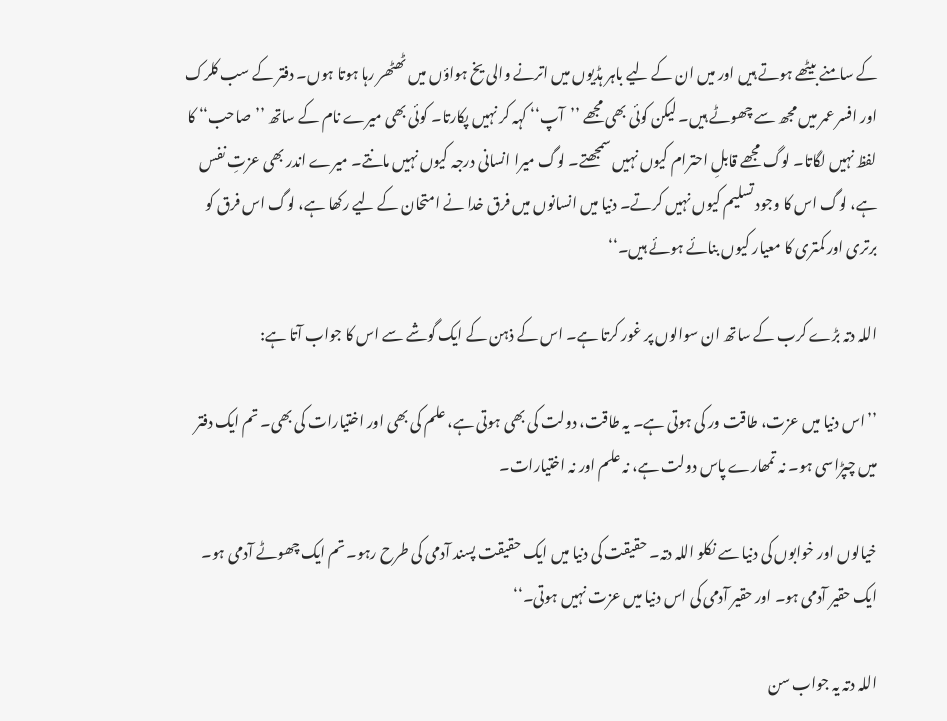کے سامنے بیٹھے ہوتے ہیں اور میں ان کے لیے باہر ہڈیوں میں اترنے والی یخ ہواؤں میں ٹھٹھر رہا ہوتا ہوں۔ دفتر کے سب کلرک اور افسر عمر میں مجھ سے چھوٹے ہیں۔ لیکن کوئی بھی مجھے ’’آپ‘‘ کہہ کر نہیں پکارتا۔ کوئی بھی میرے نام کے ساتھ ’’صاحب‘‘ کا لفظ نہیں لگاتا۔ لوگ مجھے قابلِ احترام کیوں نہیں سمجھتے۔ لوگ میرا انسانی درجہ کیوں نہیں مانتے۔ میرے اندر بھی عزتِ نفس ہے، لوگ اس کا وجود تسلیم کیوں نہیں کرتے۔ دنیا میں انسانوں میں فرق خدا نے امتحان کے لیے رکھا ہے، لوگ اس فرق کو برتری اور کمتری کا معیار کیوں بنائے ہوئے ہیں۔‘‘

اللہ دتہ بڑے کرب کے ساتھ ان سوالوں پر غور کرتا ہے۔ اس کے ذہن کے ایک گوشے سے اس کا جواب آتا ہے:

’’اس دنیا میں عزت، طاقت ور کی ہوتی ہے۔ یہ طاقت، دولت کی بھی ہوتی ہے، علم کی بھی اور اختیارات کی بھی۔ تم ایک دفتر میں چپڑاسی ہو۔ نہ تمھارے پاس دولت ہے، نہ علم اور نہ اختیارات۔

خیالوں اور خوابوں کی دنیا سے نکلو اللہ دتہ۔ حقیقت کی دنیا میں ایک حقیقت پسند آدمی کی طرح رہو۔ تم ایک چھوٹے آدمی ہو۔ ایک حقیر آدمی ہو۔ اور حقیر آدمی کی اس دنیا میں عزت نہیں ہوتی۔‘‘

اللہ دتہ یہ جواب سن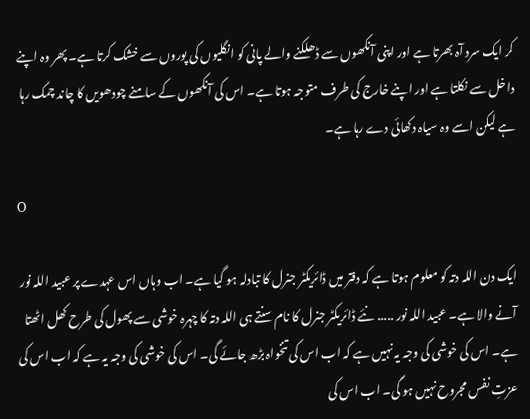کر ایک سرد آہ بھرتا ہے اور اپنی آنکھوں سے ڈھلکنے والے پانی کو انگلیوں کی پوروں سے خشک کرتا ہے۔ پھر وہ اپنے داخل سے نکلتا ہے اور اپنے خارج کی طرف متوجہ ہوتا ہے۔ اس کی آنکھوں کے سامنے چودھویں کا چاند چمک رہا ہے لیکن اسے وہ سیاہ دکھائی دے رہا ہے۔

O

ایک دن اللہ دتہ کو معلوم ہوتا ہے کہ دفتر میں ڈائریکٹر جنرل کا تبادلہ ہو گیا ہے۔ اب وہاں اس عہدے پر عبید اللہ نور آنے والا ہے۔ عبید اللہ نور ..... نئے ڈائریکٹر جنرل کا نام سنتے ہی اللہ دتہ کا چہرہ خوشی سے پھول کی طرح کھل اٹھتا ہے۔ اس کی خوشی کی وجہ یہ نہیں ہے کہ اب اس کی تنخواہ بڑھ جائے گی۔ اس کی خوشی کی وجہ یہ ہے کہ اب اس کی عزتِ نفس مجروح نہیں ہو گی۔ اب اس کی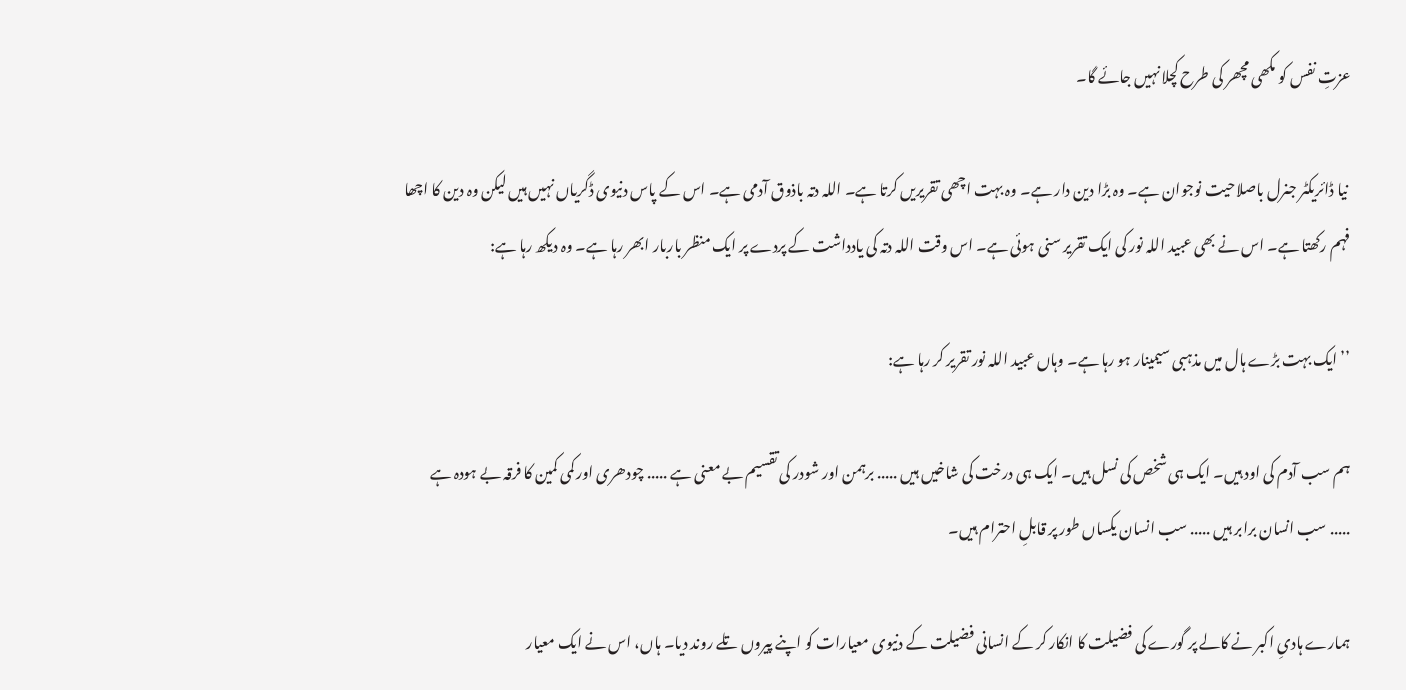عزتِ نفس کو مکھی مچھر کی طرح کچلا نہیں جائے گا۔

 نیا ڈائریکٹر جنرل باصلاحیت نوجوان ہے۔ وہ بڑا دین دار ہے۔ وہ بہت اچھی تقریریں کرتا ہے۔ اللہ دتہ باذوق آدمی ہے۔ اس کے پاس دنیوی ڈگریاں نہیں ہیں لیکن وہ دین کا اچھا فہم رکھتا ہے۔ اس نے بھی عبید اللہ نور کی ایک تقریر سنی ہوئی ہے۔ اس وقت اللہ دتہ کی یادداشت کے پردے پر ایک منظر باربار ابھر رہا ہے۔ وہ دیکھ رہا ہے:

’’ایک بہت بڑے ہال میں مذہبی سیمینار ہو رہا ہے۔ وہاں عبید اللہ نور تقریر کر رہا ہے:

ہم سب آدم کی اود ہیں۔ ایک ہی شخص کی نسل ہیں۔ ایک ہی درخت کی شاخیں ہیں ..... برہمن اور شودر کی تقسیم بے معنی ہے ..... چودھری اور کمی کمین کا فرقہ بے ہودہ ہے ..... سب انسان برابر ہیں ..... سب انسان یکساں طور پر قابلِ احترام ہیں۔

ہمارے ہادیِ اکبر نے کالے پر گورے کی فضیلت کا انکار کر کے انسانی فضیلت کے دنیوی معیارات کو اپنے پیروں تلے روند دیا۔ ہاں، اس نے ایک معیار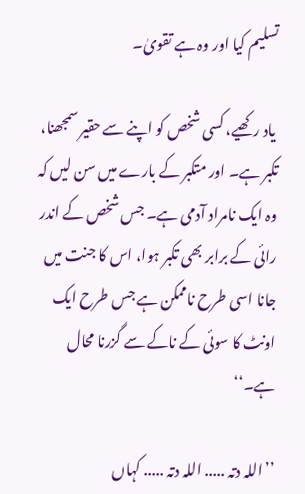تسلیم کیا اور وہ ہے تقویٰ۔

 یاد رکھیے، کسی شخص کو اپنے سے حقیر سمجھنا، تکبر ہے۔ اور متکبر کے بارے میں سن لیں کہ وہ ایک نامراد آدمی ہے۔ جس شخص کے اندر رائی کے برابر بھی تکبر ہوا، اس کا جنت میں جانا اسی طرح ناممکن ہے جس طرح ایک اونٹ کا سوئی کے ناکے سے گزرنا محال ہے۔‘‘

’’اللہ دتہ ..... اللہ دتہ ..... کہاں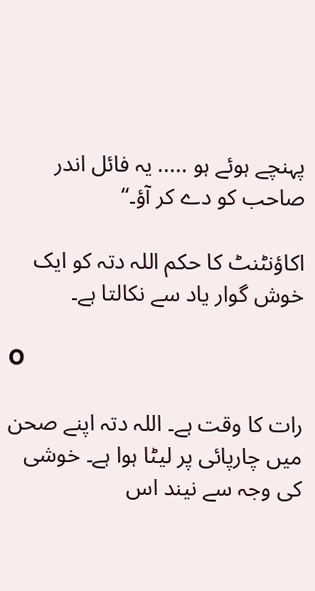پہنچے ہوئے ہو ..... یہ فائل اندر صاحب کو دے کر آؤ۔‘‘

اکاؤنٹنٹ کا حکم اللہ دتہ کو ایک خوش گوار یاد سے نکالتا ہے۔

O

رات کا وقت ہے۔ اللہ دتہ اپنے صحن میں چارپائی پر لیٹا ہوا ہے۔ خوشی کی وجہ سے نیند اس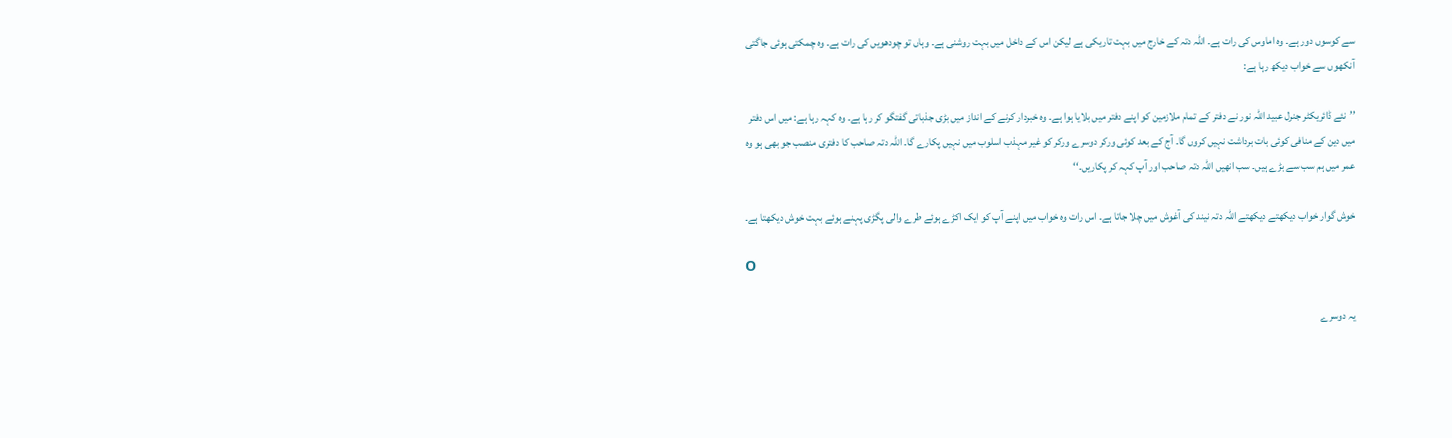سے کوسوں دور ہے۔ وہ اماوس کی رات ہے۔ اللہ دتہ کے خارج میں بہت تاریکی ہے لیکن اس کے داخل میں بہت روشنی ہے۔ وہاں تو چودھویں کی رات ہے۔ وہ چمکتی ہوئی جاگتی آنکھوں سے خواب دیکھ رہا ہے:

’’نئے ڈائریکٹر جنرل عبید اللہ نور نے دفتر کے تمام ملازمین کو اپنے دفتر میں بلایا ہوا ہے۔ وہ خبردار کرنے کے انداز میں بڑی جذباتی گفتگو کر رہا ہے۔ وہ کہہ رہا ہے: میں اس دفتر میں دین کے منافی کوئی بات برداشت نہیں کروں گا۔ آج کے بعد کوئی ورکر دوسرے ورکر کو غیر مہذب اسلوب میں نہیں پکارے گا۔ اللہ دتہ صاحب کا دفتری منصب جو بھی ہو وہ عمر میں ہم سب سے بڑے ہیں۔ سب انھیں اللہ دتہ صاحب اور آپ کہہ کر پکاریں۔‘‘

خوش گوار خواب دیکھتے دیکھتے اللہ دتہ نیند کی آغوش میں چلا جاتا ہے۔ اس رات وہ خواب میں اپنے آپ کو ایک اکڑے ہوئے طرے والی پگڑی پہنے ہوئے بہت خوش دیکھتا ہے۔

O

یہ دوسرے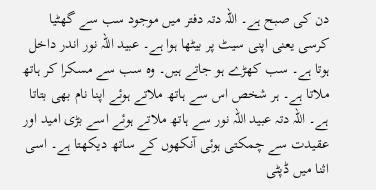دن کی صبح ہے۔ اللہ دتہ دفتر میں موجود سب سے گھٹیا کرسی یعنی اپنی سیٹ پر بیٹھا ہوا ہے۔ عبید اللہ نور اندر داخل ہوتا ہے۔ سب کھڑے ہو جاتے ہیں۔ وہ سب سے مسکرا کر ہاتھ ملاتا ہے۔ ہر شخص اس سے ہاتھ ملاتے ہوئے اپنا نام بھی بتاتا ہے۔ اللہ دتہ عبید اللہ نور سے ہاتھ ملاتے ہوئے اسے بڑی امید اور عقیدت سے چمکتی ہوئی آنکھوں کے ساتھ دیکھتا ہے۔ اسی اثنا میں ڈپٹی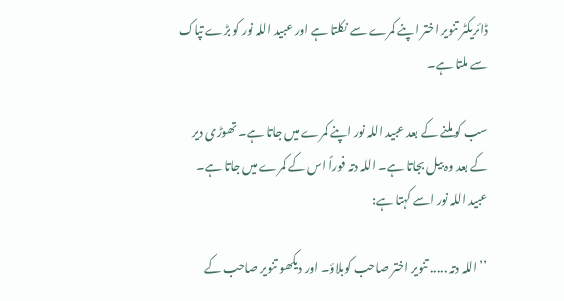ڈائریکٹر تنویر اختر اپنے کمرے سے نکلتا ہے اور عبید اللہ نور کو بڑے تپاک سے ملتا ہے۔

سب کو ملنے کے بعد عبید اللہ نور اپنے کمرے میں جاتا ہے۔ تھوڑی دیر کے بعد وہ بیل بجاتا ہے۔ اللہ دتہ فوراً اس کے کمرے میں جاتا ہے۔ عبید اللہ نور اسے کہتا ہے:

’’اللہ دتہ ..... تنویر اختر صاحب کوبلاؤ۔ اور دیکھو تنویر صاحب کے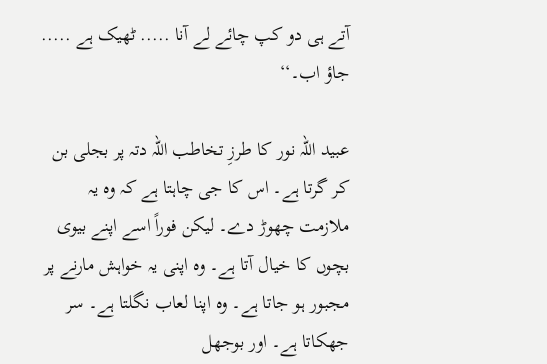آتے ہی دو کپ چائے لے آنا ..... ٹھیک ہے ..... جاؤ اب۔‘‘

عبید اللہ نور کا طرزِ تخاطب اللہ دتہ پر بجلی بن کر گرتا ہے۔ اس کا جی چاہتا ہے کہ وہ یہ ملازمت چھوڑ دے۔ لیکن فوراً اسے اپنے بیوی بچوں کا خیال آتا ہے۔ وہ اپنی یہ خواہش مارنے پر مجبور ہو جاتا ہے۔ وہ اپنا لعاب نگلتا ہے۔ سر جھکاتا ہے۔ اور بوجھل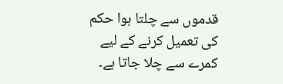قدموں سے چلتا ہوا حکم کی تعمیل کرنے کے لیے کمرے سے چلا جاتا ہے۔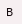B